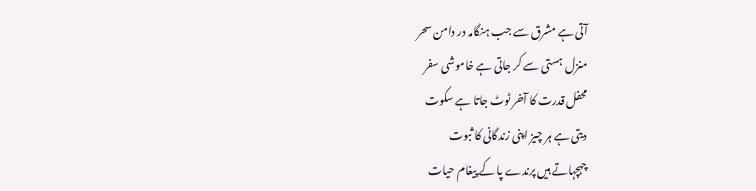آتی ہے مشرق سے جب ہنگامہ در دامن سحر
منزل ہستی سے کر جاتی ہے خاموشی سفر
محفل قدرت کا آخر ٹوٹ جاتا ہے سکوت
دیتی ہے ہر چیز اپنی زندگانی کا ثبوت
چہچہاتے ہیں پرندے پا کے پیغام حیات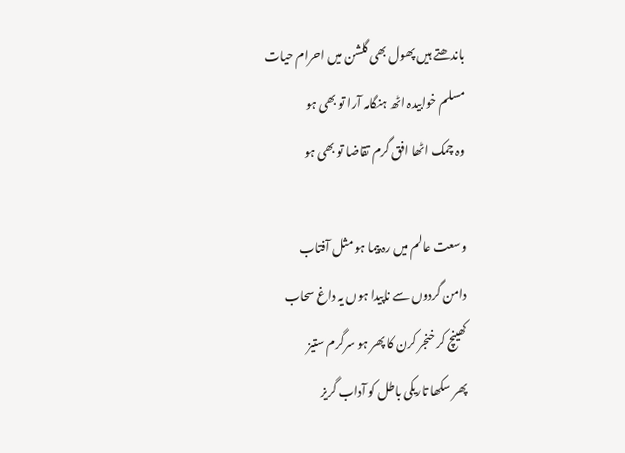باندھتے ہیں پھول بھی گلشن میں احرام حیات
مسلم خوابیدہ اٹھ ہنگامہ آرا تو بھی ہو
وہ چمک اٹھا افق گرم تقاضا تو بھی ہو

وسعت عالم میں رہ پیما ہو مثل آفتاب
دامن گردوں سے ناپیدا ہوں یہ داغ سحاب
کھینچ کر خنجر کرن کا پھر ہو سرگرم ستیز
پھر سکھا تاریکی باطل کو آداب گریز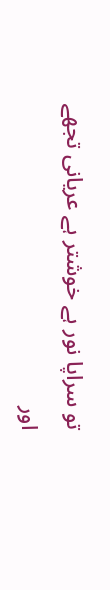تو سراپا نور ہے خوشتر ہے عریانی تجھے
اور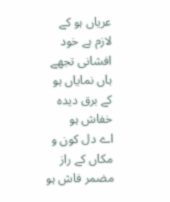عریاں ہو کے لازم ہے خود افشانی تجھے
ہاں نمایاں ہو کے برق دیدہ خفاش ہو
اے دل کون و مکاں کے راز مضمر فاش ہو